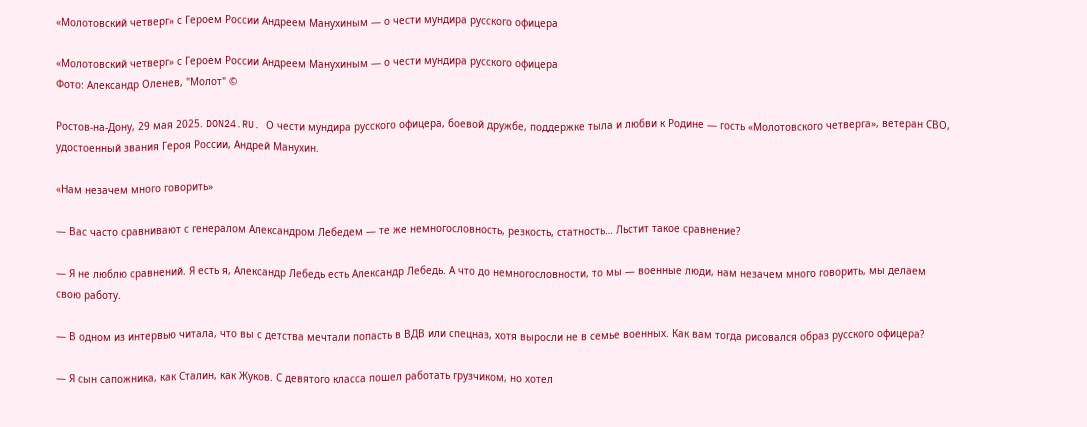«Молотовский четверг» с Героем России Андреем Манухиным — о чести мундира русского офицера

«Молотовский четверг» с Героем России Андреем Манухиным — о чести мундира русского офицера
Фото: Александр Оленев, "Молот" ©

Ростов-на-Дону, 29 мая 2025. DON24.RU. О чести мундира русского офицера, боевой дружбе, поддержке тыла и любви к Родине — гость «Молотовского четверга», ветеран СВО, удостоенный звания Героя России, Андрей Манухин.

«Нам незачем много говорить»

— Вас часто сравнивают с генералом Александром Лебедем — те же немногословность, резкость, статность… Льстит такое сравнение?

— Я не люблю сравнений. Я есть я, Александр Лебедь есть Александр Лебедь. А что до немногословности, то мы — военные люди, нам незачем много говорить, мы делаем свою работу.

— В одном из интервью читала, что вы с детства мечтали попасть в ВДВ или спецназ, хотя выросли не в семье военных. Как вам тогда рисовался образ русского офицера?

— Я сын сапожника, как Сталин, как Жуков. С девятого класса пошел работать грузчиком, но хотел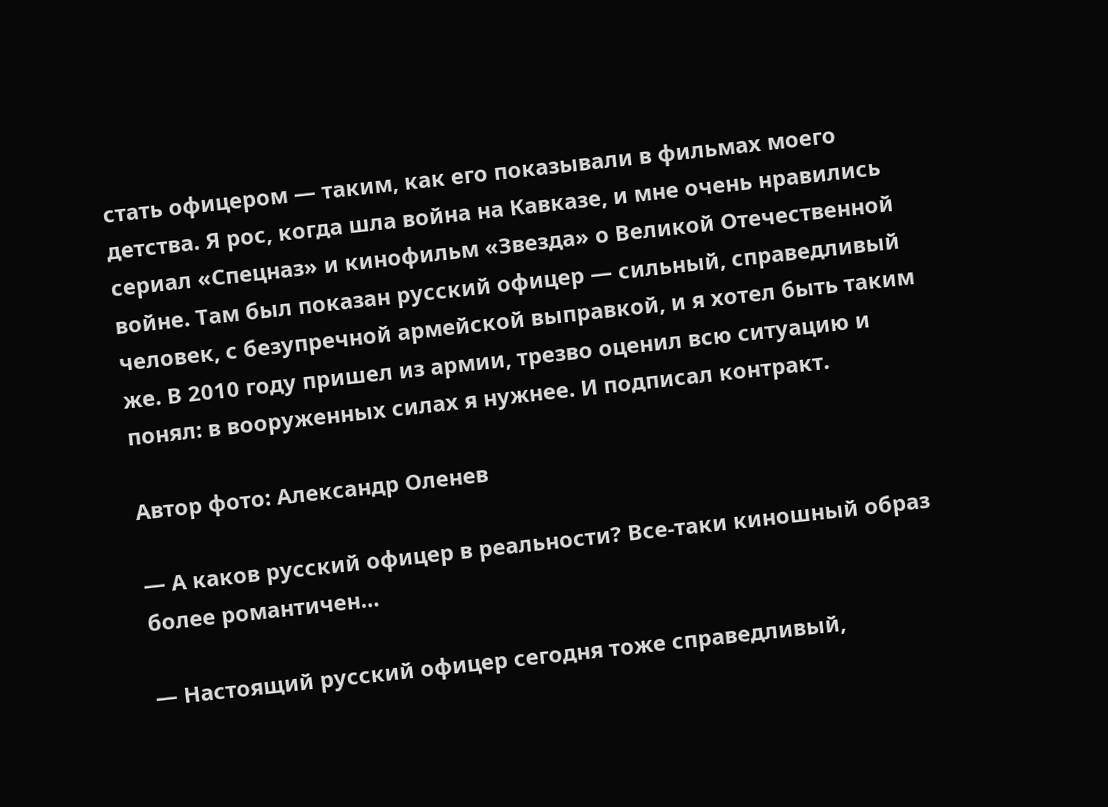стать офицером — таким, как его показывали в фильмах моего детства. Я рос, когда шла война на Кавказе, и мне очень нравились сериал «Спецназ» и кинофильм «Звезда» о Великой Отечественной войне. Там был показан русский офицер — сильный, справедливый человек, с безупречной армейской выправкой, и я хотел быть таким же. В 2010 году пришел из армии, трезво оценил всю ситуацию и понял: в вооруженных силах я нужнее. И подписал контракт.

Автор фото: Александр Оленев

— А каков русский офицер в реальности? Все-таки киношный образ более романтичен…

— Настоящий русский офицер сегодня тоже справедливый,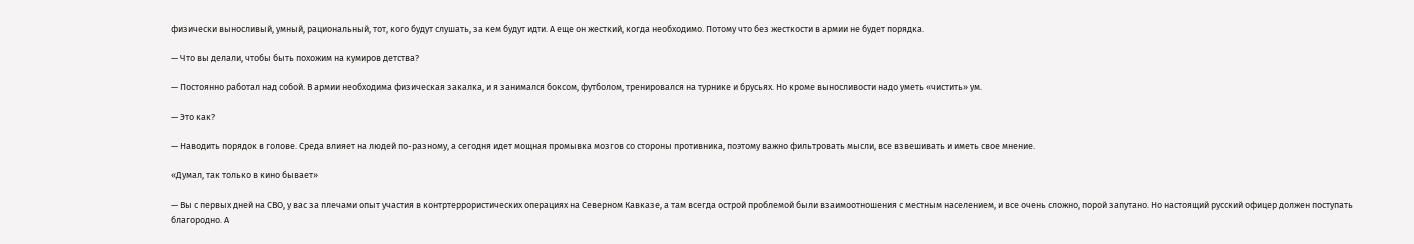физически выносливый, умный, рациональный, тот, кого будут слушать, за кем будут идти. А еще он жесткий, когда необходимо. Потому что без жесткости в армии не будет порядка.

— Что вы делали, чтобы быть похожим на кумиров детства?

— Постоянно работал над собой. В армии необходима физическая закалка, и я занимался боксом, футболом, тренировался на турнике и брусьях. Но кроме выносливости надо уметь «чистить» ум.

— Это как?

— Наводить порядок в голове. Среда влияет на людей по-разному, а сегодня идет мощная промывка мозгов со стороны противника, поэтому важно фильтровать мысли, все взвешивать и иметь свое мнение.

«Думал, так только в кино бывает»

— Вы с первых дней на СВО, у вас за плечами опыт участия в контртеррористических операциях на Северном Кавказе, а там всегда острой проблемой были взаимоотношения с местным населением, и все очень сложно, порой запутано. Но настоящий русский офицер должен поступать благородно. А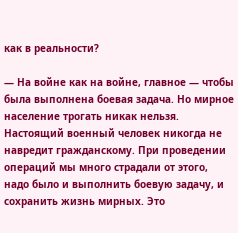как в реальности?

— На войне как на войне, главное — чтобы была выполнена боевая задача. Но мирное население трогать никак нельзя. Настоящий военный человек никогда не навредит гражданскому. При проведении операций мы много страдали от этого, надо было и выполнить боевую задачу, и сохранить жизнь мирных. Это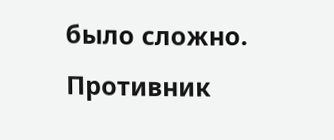было сложно. Противник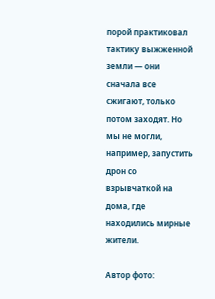порой практиковал тактику выжженной земли — они сначала все сжигают, только потом заходят. Но мы не могли, например, запустить дрон со взрывчаткой на дома, где находились мирные жители.

Автор фото: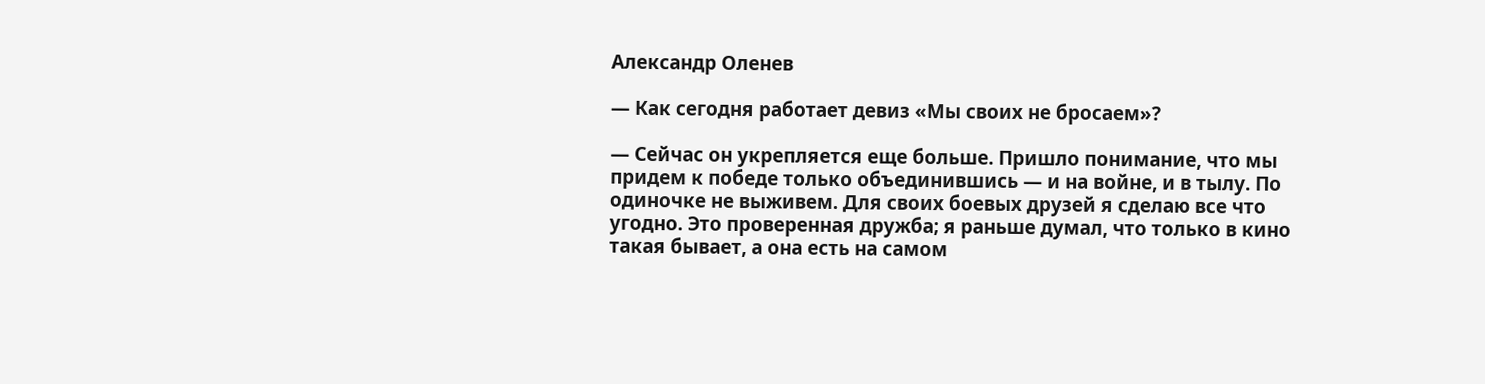Александр Оленев

— Как сегодня работает девиз «Мы своих не бросаем»?

— Сейчас он укрепляется еще больше. Пришло понимание, что мы придем к победе только объединившись — и на войне, и в тылу. По одиночке не выживем. Для своих боевых друзей я сделаю все что угодно. Это проверенная дружба; я раньше думал, что только в кино такая бывает, а она есть на самом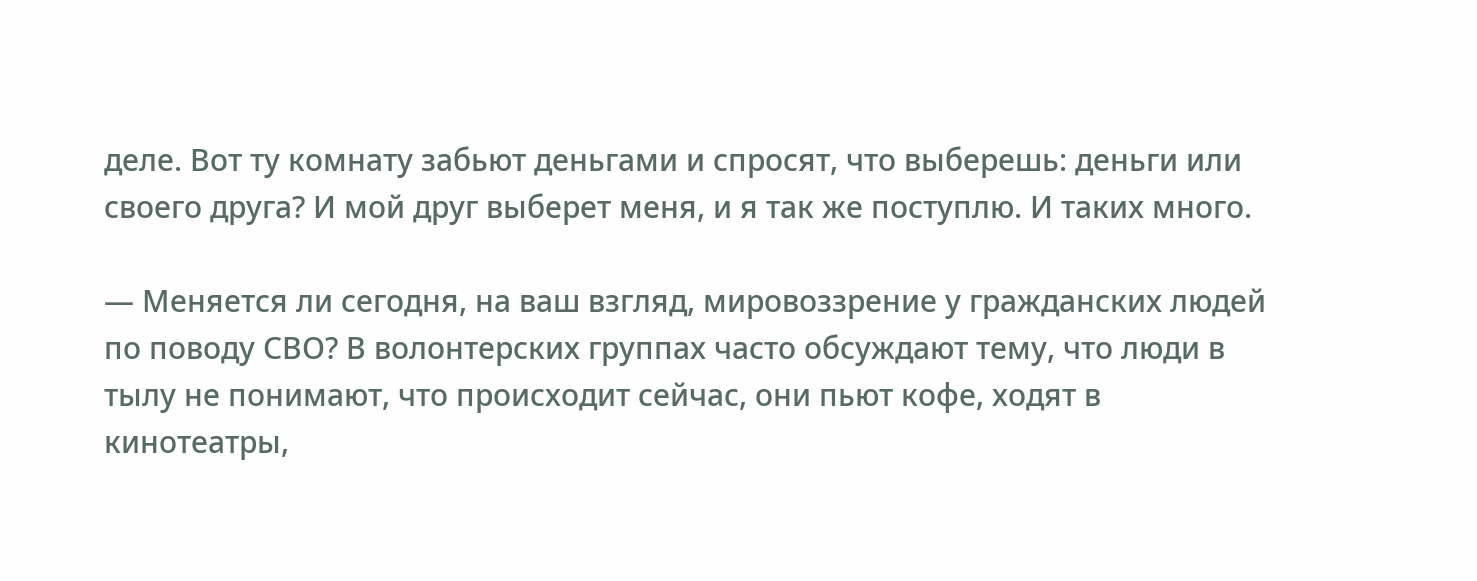деле. Вот ту комнату забьют деньгами и спросят, что выберешь: деньги или своего друга? И мой друг выберет меня, и я так же поступлю. И таких много.

— Меняется ли сегодня, на ваш взгляд, мировоззрение у гражданских людей по поводу СВО? В волонтерских группах часто обсуждают тему, что люди в тылу не понимают, что происходит сейчас, они пьют кофе, ходят в кинотеатры,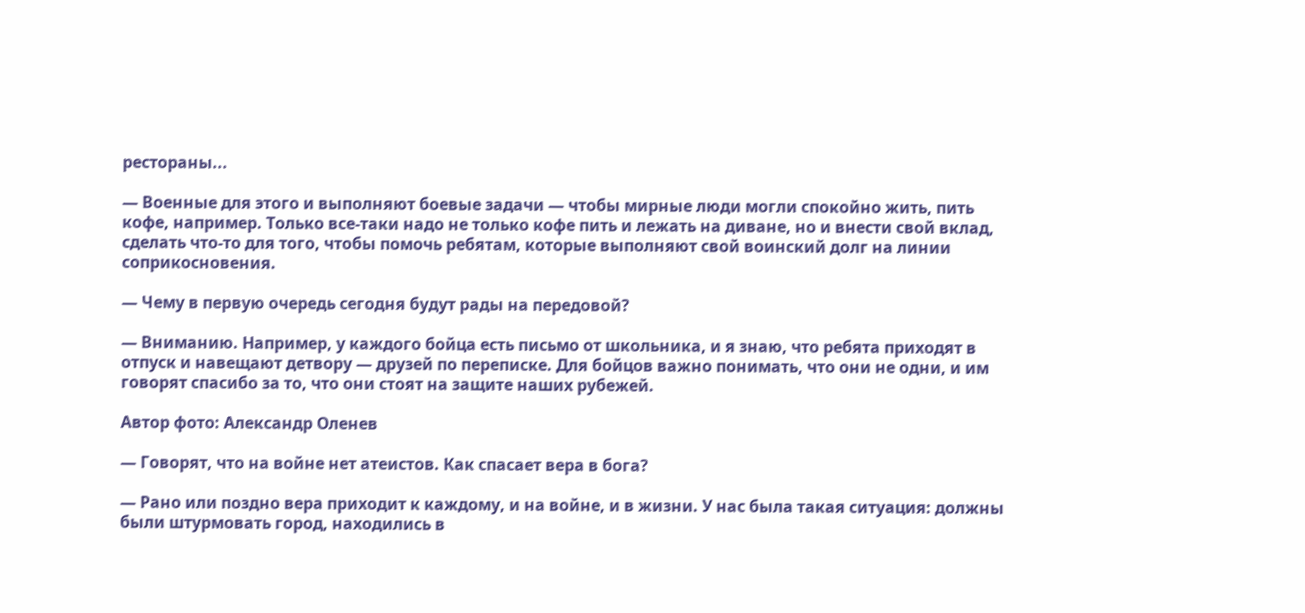рестораны...

— Военные для этого и выполняют боевые задачи — чтобы мирные люди могли спокойно жить, пить кофе, например. Только все-таки надо не только кофе пить и лежать на диване, но и внести свой вклад, сделать что-то для того, чтобы помочь ребятам, которые выполняют свой воинский долг на линии соприкосновения.

— Чему в первую очередь сегодня будут рады на передовой?

— Вниманию. Например, у каждого бойца есть письмо от школьника, и я знаю, что ребята приходят в отпуск и навещают детвору — друзей по переписке. Для бойцов важно понимать, что они не одни, и им говорят спасибо за то, что они стоят на защите наших рубежей.

Автор фото: Александр Оленев

— Говорят, что на войне нет атеистов. Как спасает вера в бога?

— Рано или поздно вера приходит к каждому, и на войне, и в жизни. У нас была такая ситуация: должны были штурмовать город, находились в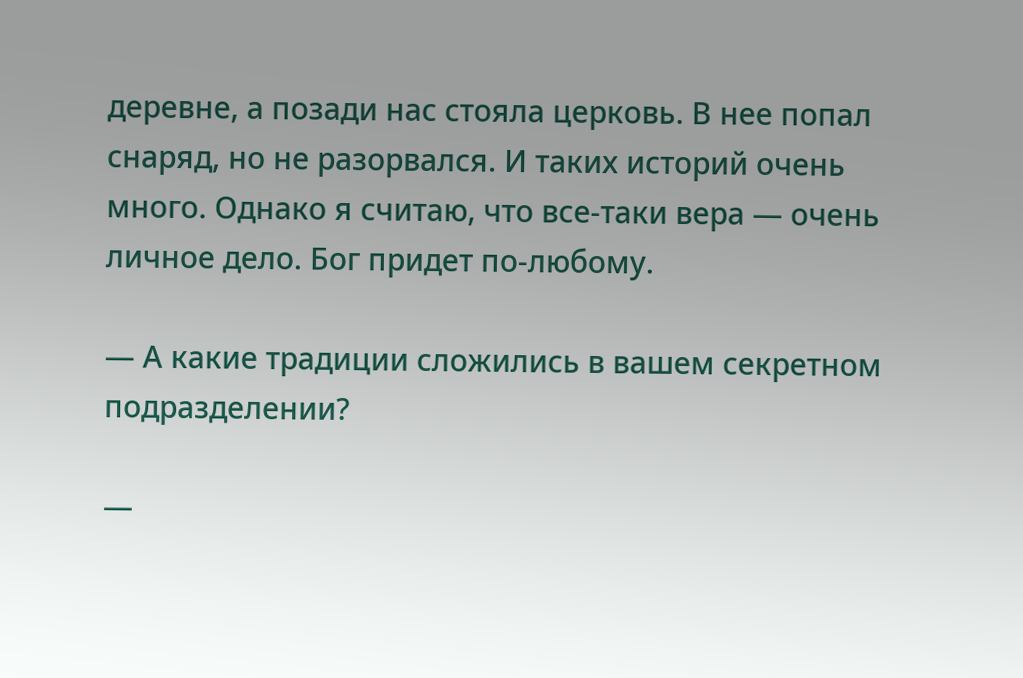деревне, а позади нас стояла церковь. В нее попал снаряд, но не разорвался. И таких историй очень много. Однако я считаю, что все-таки вера — очень личное дело. Бог придет по-любому.

— А какие традиции сложились в вашем секретном подразделении?

—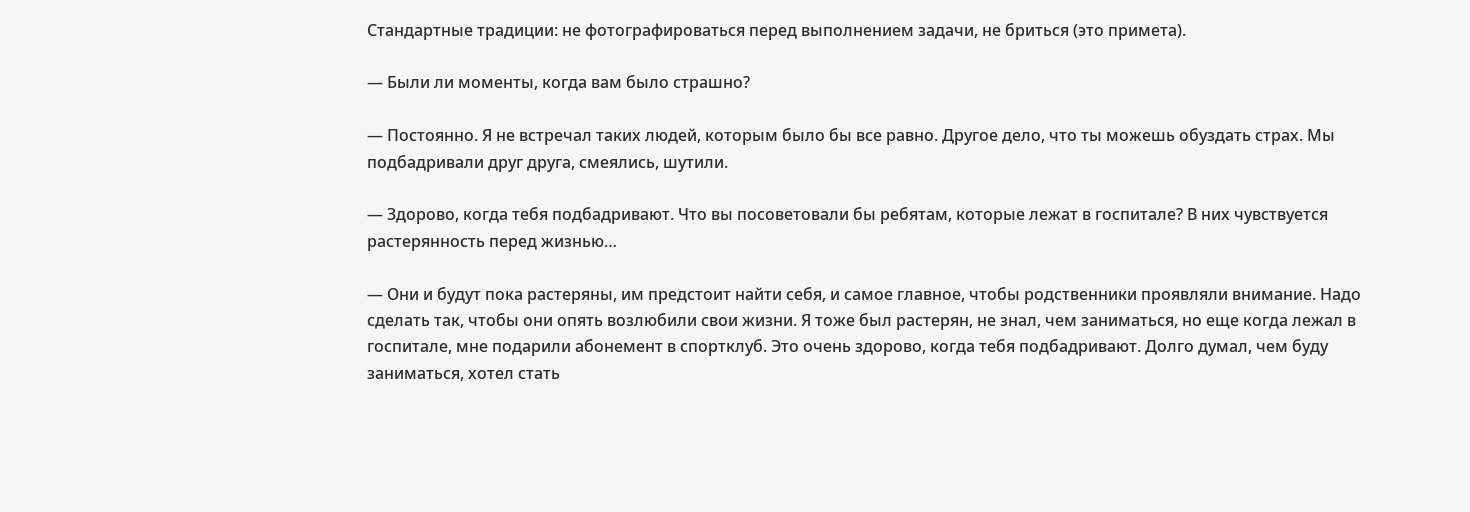Стандартные традиции: не фотографироваться перед выполнением задачи, не бриться (это примета).

— Были ли моменты, когда вам было страшно?

— Постоянно. Я не встречал таких людей, которым было бы все равно. Другое дело, что ты можешь обуздать страх. Мы подбадривали друг друга, смеялись, шутили.

— Здорово, когда тебя подбадривают. Что вы посоветовали бы ребятам, которые лежат в госпитале? В них чувствуется растерянность перед жизнью…

— Они и будут пока растеряны, им предстоит найти себя, и самое главное, чтобы родственники проявляли внимание. Надо сделать так, чтобы они опять возлюбили свои жизни. Я тоже был растерян, не знал, чем заниматься, но еще когда лежал в госпитале, мне подарили абонемент в спортклуб. Это очень здорово, когда тебя подбадривают. Долго думал, чем буду заниматься, хотел стать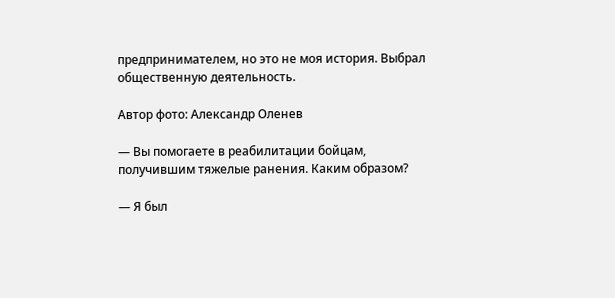предпринимателем, но это не моя история. Выбрал общественную деятельность.

Автор фото: Александр Оленев

— Вы помогаете в реабилитации бойцам, получившим тяжелые ранения. Каким образом?

— Я был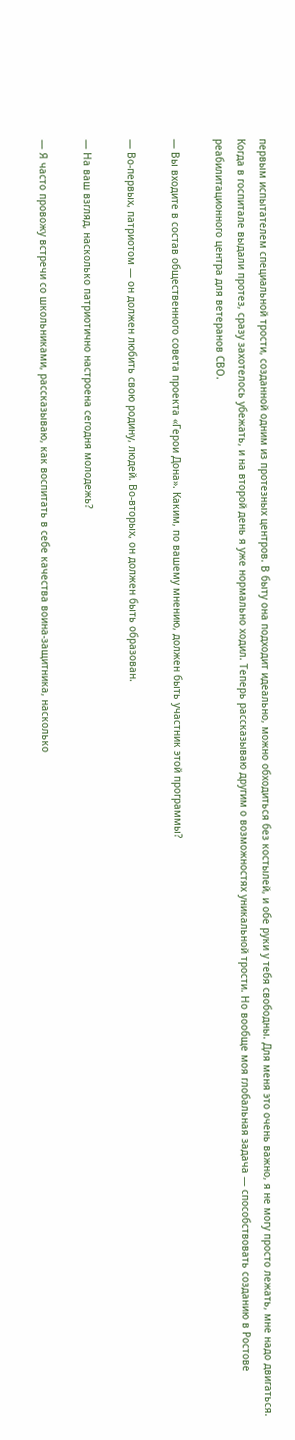первым испытателем специальной трости, созданной одним из протезных центров. В быту она подходит идеально, можно обходиться без костылей, и обе руки у тебя свободны. Для меня это очень важно, я не могу просто лежать, мне надо двигаться. Когда в госпитале выдали протез, сразу захотелось убежать, и на второй день я уже нормально ходил. Теперь рассказываю другим о возможностях уникальной трости. Но вообще моя глобальная задача — способствовать созданию в Ростове реабилитационного центра для ветеранов СВО.

— Вы входите в состав общественного совета проекта «Герои Дона». Каким, по вашему мнению, должен быть участник этой программы?

— Во-первых, патриотом — он должен любить свою родину, людей. Во-вторых, он должен быть образован.

— На ваш взгляд, насколько патриотично настроена сегодня молодежь?

— Я часто провожу встречи со школьниками, рассказываю, как воспитать в себе качества воина-защитника, насколько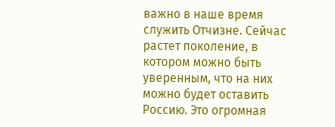важно в наше время служить Отчизне. Сейчас растет поколение, в котором можно быть уверенным, что на них можно будет оставить Россию. Это огромная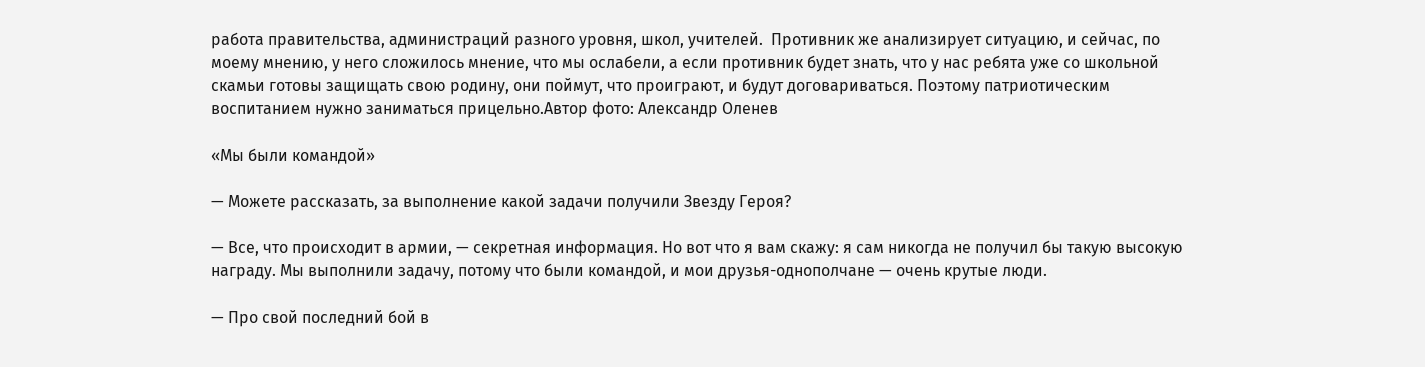работа правительства, администраций разного уровня, школ, учителей.  Противник же анализирует ситуацию, и сейчас, по моему мнению, у него сложилось мнение, что мы ослабели, а если противник будет знать, что у нас ребята уже со школьной скамьи готовы защищать свою родину, они поймут, что проиграют, и будут договариваться. Поэтому патриотическим воспитанием нужно заниматься прицельно.Автор фото: Александр Оленев

«Мы были командой»

— Можете рассказать, за выполнение какой задачи получили Звезду Героя?

— Все, что происходит в армии, — секретная информация. Но вот что я вам скажу: я сам никогда не получил бы такую высокую награду. Мы выполнили задачу, потому что были командой, и мои друзья-однополчане — очень крутые люди.

— Про свой последний бой в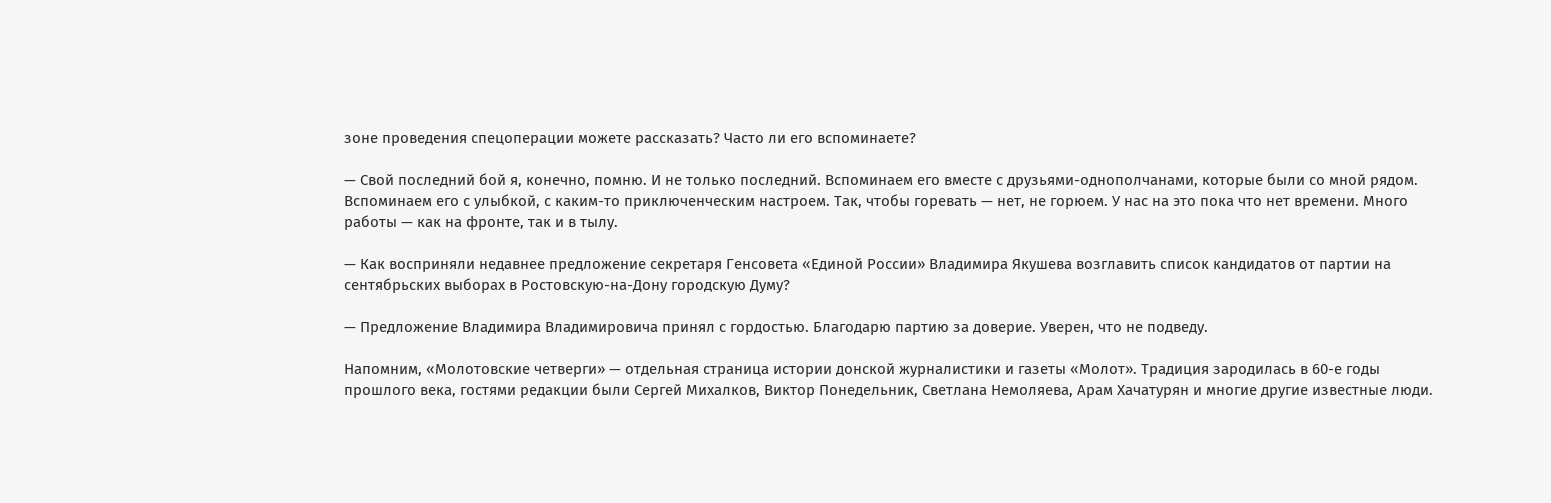зоне проведения спецоперации можете рассказать? Часто ли его вспоминаете?

— Свой последний бой я, конечно, помню. И не только последний. Вспоминаем его вместе с друзьями-однополчанами, которые были со мной рядом. Вспоминаем его с улыбкой, с каким-то приключенческим настроем. Так, чтобы горевать — нет, не горюем. У нас на это пока что нет времени. Много работы — как на фронте, так и в тылу.

— Как восприняли недавнее предложение секретаря Генсовета «Единой России» Владимира Якушева возглавить список кандидатов от партии на сентябрьских выборах в Ростовскую-на-Дону городскую Думу?

— Предложение Владимира Владимировича принял с гордостью. Благодарю партию за доверие. Уверен, что не подведу.

Напомним, «Молотовские четверги» — отдельная страница истории донской журналистики и газеты «Молот». Традиция зародилась в 60-е годы прошлого века, гостями редакции были Сергей Михалков, Виктор Понедельник, Светлана Немоляева, Арам Хачатурян и многие другие известные люди.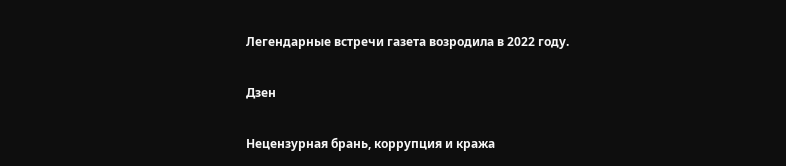Легендарные встречи газета возродила в 2022 году.

Дзен

Нецензурная брань, коррупция и кража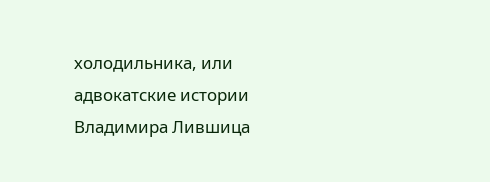холодильника, или адвокатские истории Владимира Лившица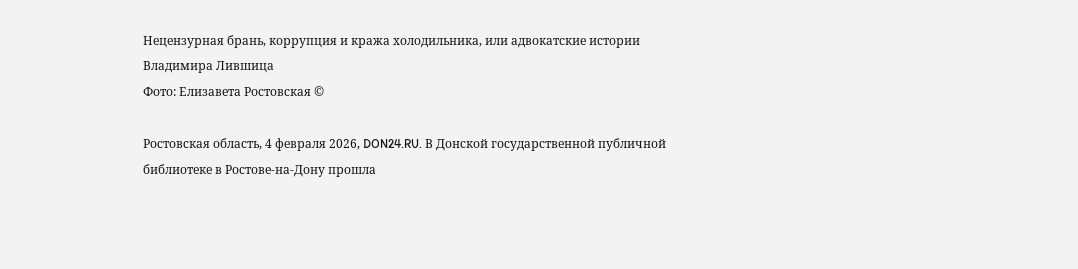Нецензурная брань, коррупция и кража холодильника, или адвокатские истории Владимира Лившица
Фото: Елизавета Ростовская ©

Ростовская область, 4 февраля 2026, DON24.RU. В Донской государственной публичной библиотеке в Ростове-на-Дону прошла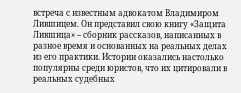встреча с известным адвокатом Владимиром Лившицем. Он представил свою книгу «Защита Лившица» – сборник рассказов, написанных в разное время и основанных на реальных делах из его практики. Истории оказались настолько популярны среди юристов, что их цитировали в реальных судебных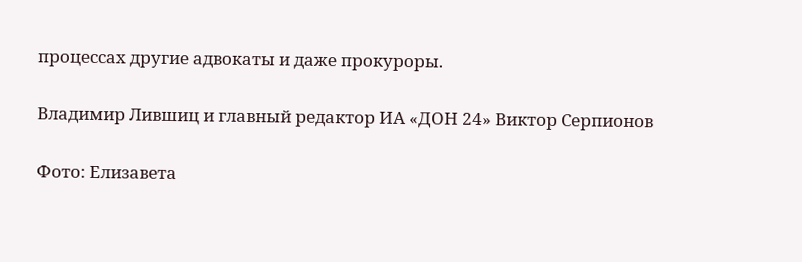процессах другие адвокаты и даже прокуроры.

Владимир Лившиц и главный редактор ИА «ДОН 24» Виктор Серпионов

Фото: Елизавета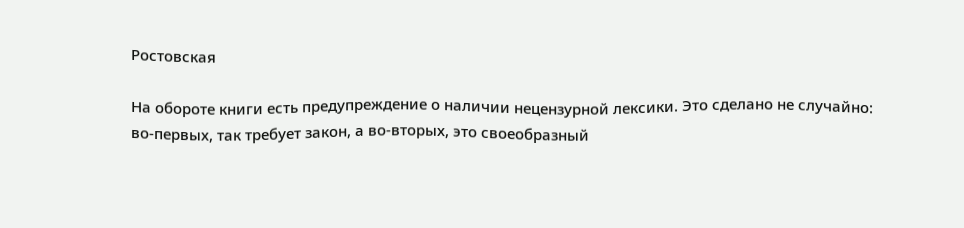Ростовская

На обороте книги есть предупреждение о наличии нецензурной лексики. Это сделано не случайно: во-первых, так требует закон, а во-вторых, это своеобразный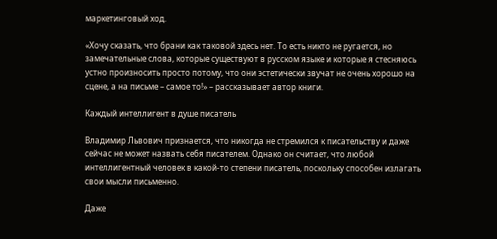маркетинговый ход.

«Хочу сказать, что брани как таковой здесь нет. То есть никто не ругается, но замечательные слова, которые существуют в русском языке и которые я стесняюсь устно произносить просто потому, что они эстетически звучат не очень хорошо на сцене, а на письме – самое то!» – рассказывает автор книги.

Каждый интеллигент в душе писатель

Владимир Львович признается, что никогда не стремился к писательству и даже сейчас не может назвать себя писателем. Однако он считает, что любой интеллигентный человек в какой-то степени писатель, поскольку способен излагать свои мысли письменно.

Даже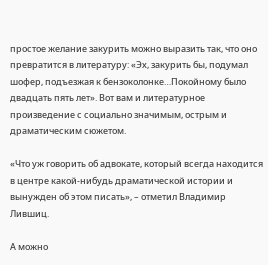простое желание закурить можно выразить так, что оно превратится в литературу: «Эх, закурить бы, подумал шофер, подъезжая к бензоколонке…Покойному было двадцать пять лет». Вот вам и литературное произведение с социально значимым, острым и драматическим сюжетом.

«Что уж говорить об адвокате, который всегда находится в центре какой-нибудь драматической истории и вынужден об этом писать», – отметил Владимир Лившиц.

А можно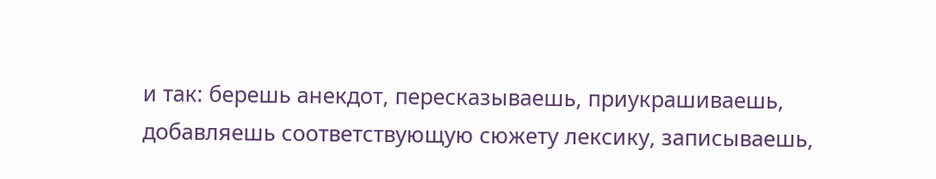и так: берешь анекдот, пересказываешь, приукрашиваешь, добавляешь соответствующую сюжету лексику, записываешь,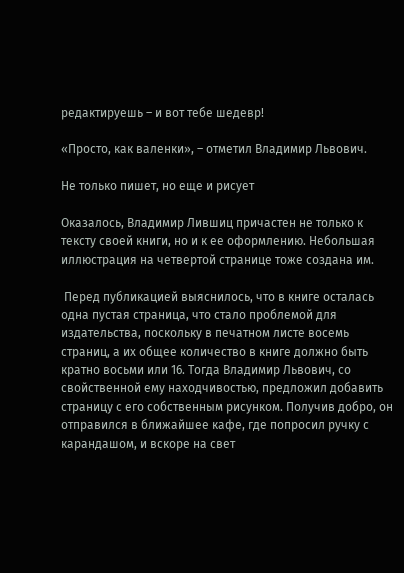редактируешь – и вот тебе шедевр!

«Просто, как валенки», – отметил Владимир Львович.

Не только пишет, но еще и рисует

Оказалось, Владимир Лившиц причастен не только к тексту своей книги, но и к ее оформлению. Небольшая иллюстрация на четвертой странице тоже создана им.

 Перед публикацией выяснилось, что в книге осталась одна пустая страница, что стало проблемой для издательства, поскольку в печатном листе восемь страниц, а их общее количество в книге должно быть кратно восьми или 16. Тогда Владимир Львович, со свойственной ему находчивостью, предложил добавить страницу с его собственным рисунком. Получив добро, он отправился в ближайшее кафе, где попросил ручку с карандашом, и вскоре на свет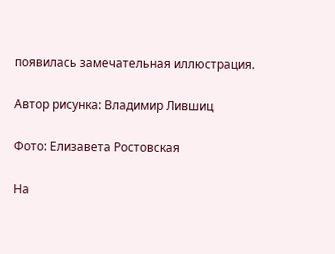появилась замечательная иллюстрация.

Автор рисунка: Владимир Лившиц

Фото: Елизавета Ростовская

На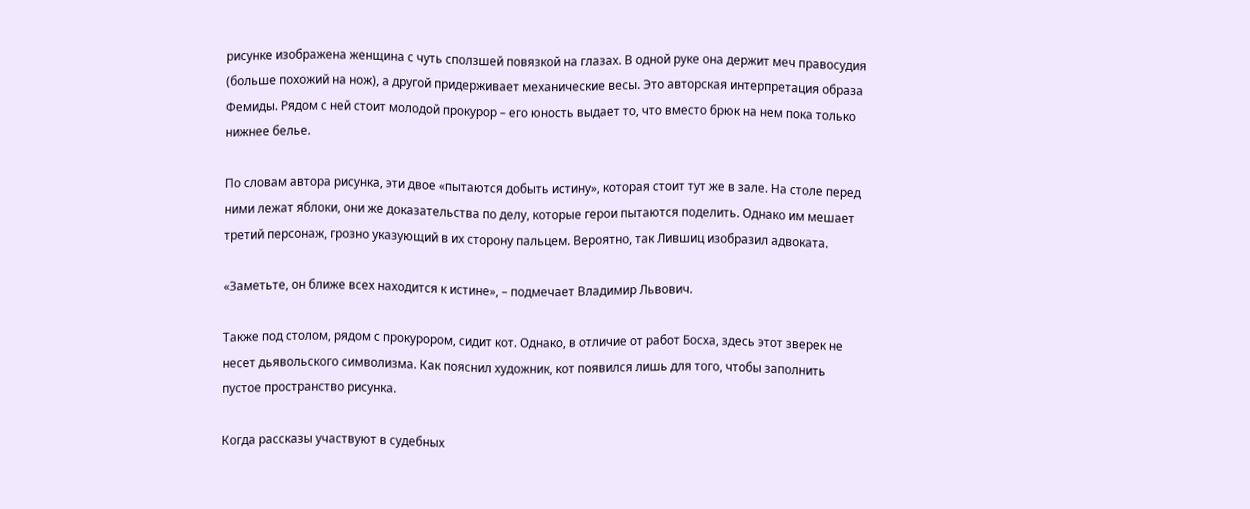рисунке изображена женщина с чуть сползшей повязкой на глазах. В одной руке она держит меч правосудия (больше похожий на нож), а другой придерживает механические весы. Это авторская интерпретация образа Фемиды. Рядом с ней стоит молодой прокурор – его юность выдает то, что вместо брюк на нем пока только нижнее белье.

По словам автора рисунка, эти двое «пытаются добыть истину», которая стоит тут же в зале. На столе перед ними лежат яблоки, они же доказательства по делу, которые герои пытаются поделить. Однако им мешает третий персонаж, грозно указующий в их сторону пальцем. Вероятно, так Лившиц изобразил адвоката.

«Заметьте, он ближе всех находится к истине», – подмечает Владимир Львович.

Также под столом, рядом с прокурором, сидит кот. Однако, в отличие от работ Босха, здесь этот зверек не несет дьявольского символизма. Как пояснил художник, кот появился лишь для того, чтобы заполнить пустое пространство рисунка.

Когда рассказы участвуют в судебных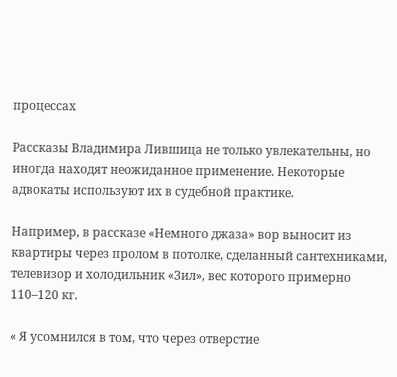процессах

Рассказы Владимира Лившица не только увлекательны, но иногда находят неожиданное применение. Некоторые адвокаты используют их в судебной практике.

Например, в рассказе «Немного джаза» вор выносит из квартиры через пролом в потолке, сделанный сантехниками, телевизор и холодильник «Зил», вес которого примерно 110–120 кг.

« Я усомнился в том, что через отверстие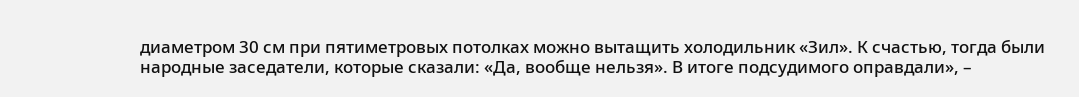диаметром 30 см при пятиметровых потолках можно вытащить холодильник «Зил». К счастью, тогда были народные заседатели, которые сказали: «Да, вообще нельзя». В итоге подсудимого оправдали», –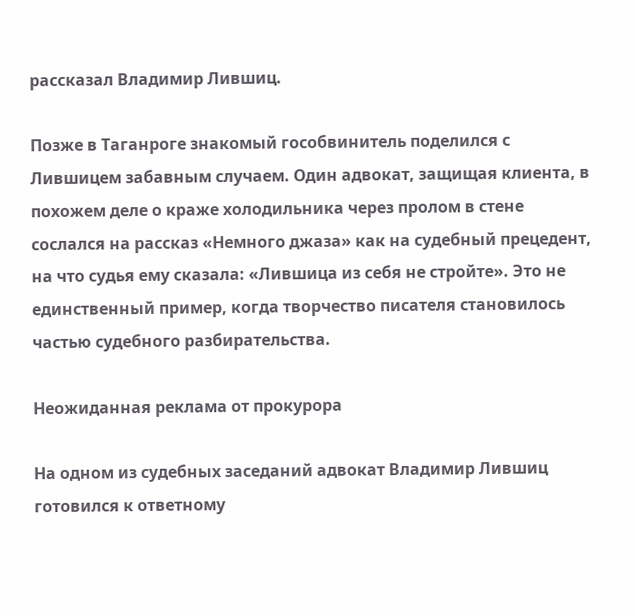рассказал Владимир Лившиц.

Позже в Таганроге знакомый гособвинитель поделился с Лившицем забавным случаем. Один адвокат, защищая клиента, в похожем деле о краже холодильника через пролом в стене сослался на рассказ «Немного джаза» как на судебный прецедент, на что судья ему сказала: «Лившица из себя не стройте». Это не единственный пример, когда творчество писателя становилось частью судебного разбирательства.

Неожиданная реклама от прокурора

На одном из судебных заседаний адвокат Владимир Лившиц готовился к ответному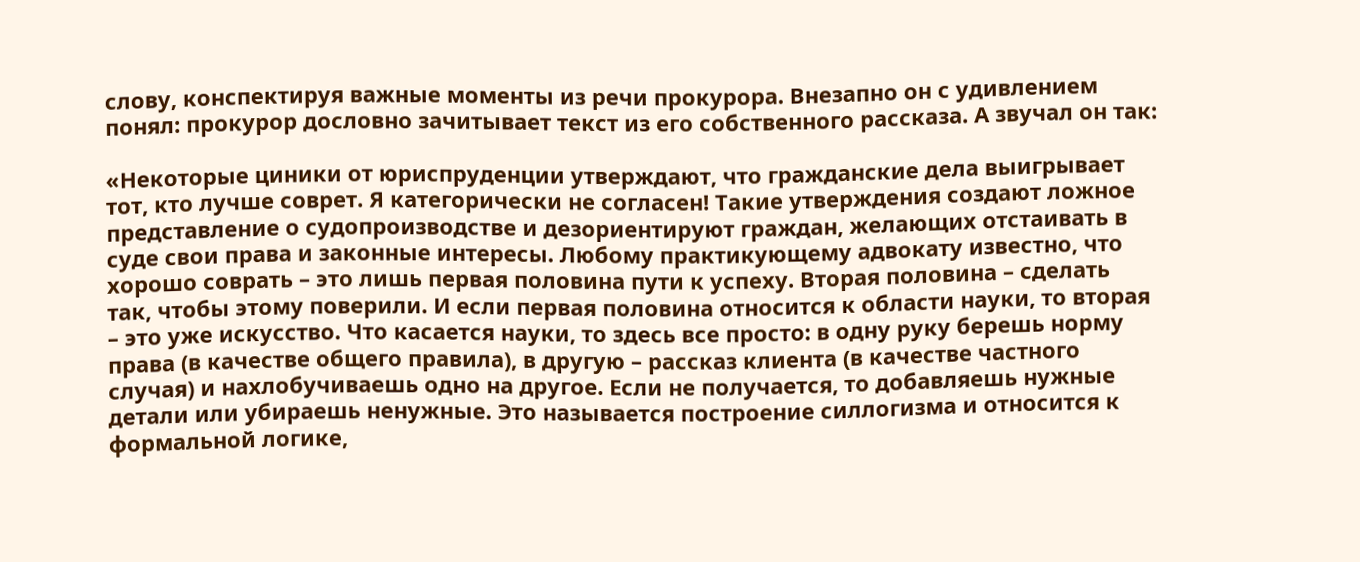слову, конспектируя важные моменты из речи прокурора. Внезапно он с удивлением понял: прокурор дословно зачитывает текст из его собственного рассказа. А звучал он так:

«Некоторые циники от юриспруденции утверждают, что гражданские дела выигрывает тот, кто лучше соврет. Я категорически не согласен! Такие утверждения создают ложное представление о судопроизводстве и дезориентируют граждан, желающих отстаивать в суде свои права и законные интересы. Любому практикующему адвокату известно, что хорошо соврать – это лишь первая половина пути к успеху. Вторая половина – сделать так, чтобы этому поверили. И если первая половина относится к области науки, то вторая – это уже искусство. Что касается науки, то здесь все просто: в одну руку берешь норму права (в качестве общего правила), в другую – рассказ клиента (в качестве частного случая) и нахлобучиваешь одно на другое. Если не получается, то добавляешь нужные детали или убираешь ненужные. Это называется построение силлогизма и относится к формальной логике,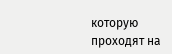которую проходят на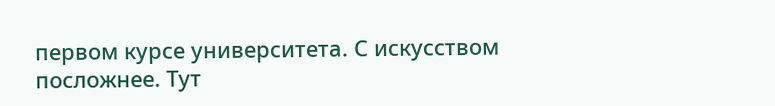первом курсе университета. С искусством посложнее. Тут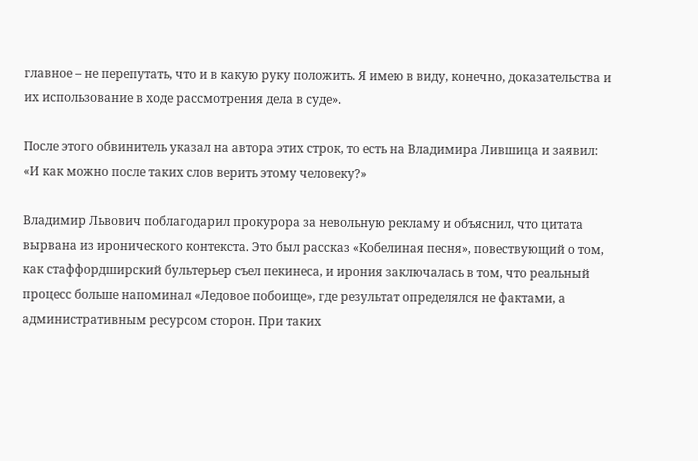главное – не перепутать, что и в какую руку положить. Я имею в виду, конечно, доказательства и их использование в ходе рассмотрения дела в суде».

После этого обвинитель указал на автора этих строк, то есть на Владимира Лившица и заявил: «И как можно после таких слов верить этому человеку?»

Владимир Львович поблагодарил прокурора за невольную рекламу и объяснил, что цитата вырвана из иронического контекста. Это был рассказ «Кобелиная песня», повествующий о том, как стаффордширский бультерьер съел пекинеса, и ирония заключалась в том, что реальный процесс больше напоминал «Ледовое побоище», где результат определялся не фактами, а административным ресурсом сторон. При таких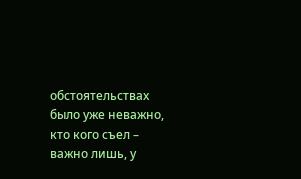обстоятельствах было уже неважно, кто кого съел – важно лишь, у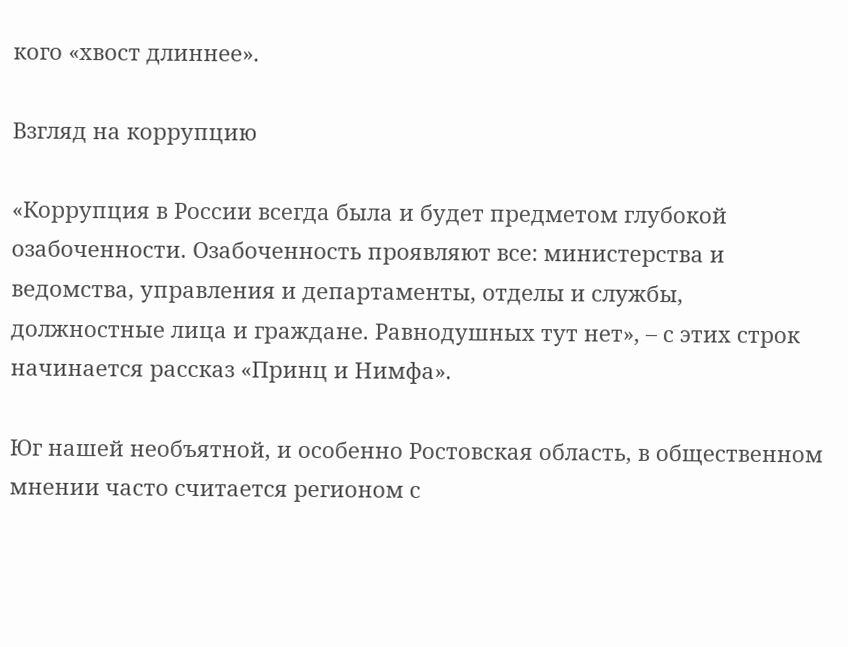кого «хвост длиннее».

Взгляд на коррупцию

«Коррупция в России всегда была и будет предметом глубокой озабоченности. Озабоченность проявляют все: министерства и ведомства, управления и департаменты, отделы и службы, должностные лица и граждане. Равнодушных тут нет», – с этих строк начинается рассказ «Принц и Нимфа».

Юг нашей необъятной, и особенно Ростовская область, в общественном мнении часто считается регионом с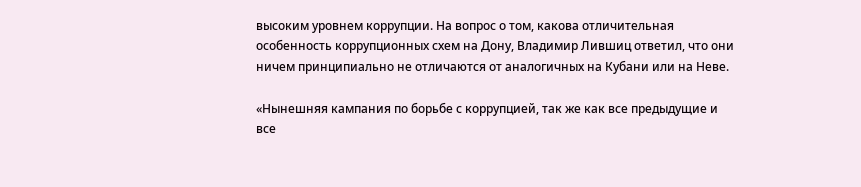высоким уровнем коррупции. На вопрос о том, какова отличительная особенность коррупционных схем на Дону, Владимир Лившиц ответил, что они ничем принципиально не отличаются от аналогичных на Кубани или на Неве.

«Нынешняя кампания по борьбе с коррупцией, так же как все предыдущие и все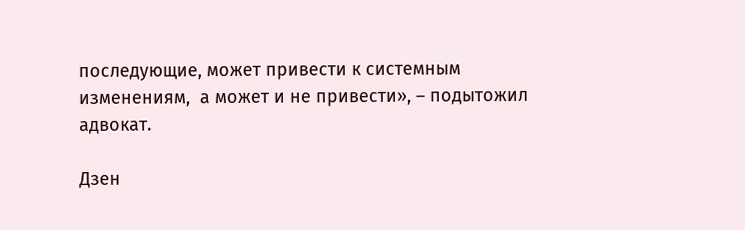последующие, может привести к системным изменениям,  а может и не привести», – подытожил адвокат.

Дзен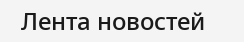Лента новостей